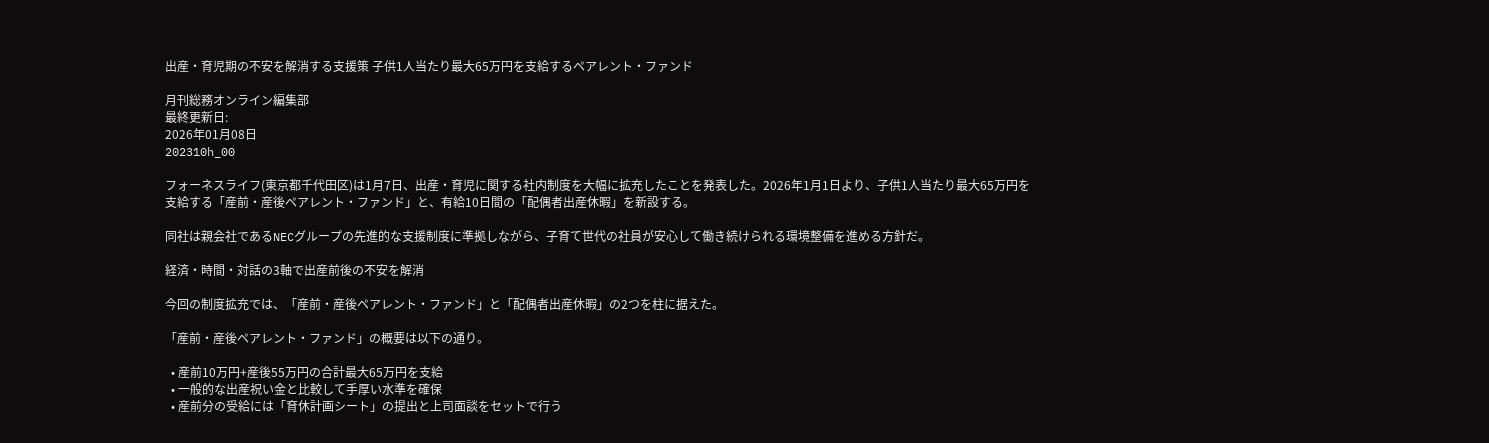出産・育児期の不安を解消する支援策 子供1人当たり最大65万円を支給するペアレント・ファンド

月刊総務オンライン編集部
最終更新日:
2026年01月08日
202310h_00

フォーネスライフ(東京都千代田区)は1月7日、出産・育児に関する社内制度を大幅に拡充したことを発表した。2026年1月1日より、子供1人当たり最大65万円を支給する「産前・産後ペアレント・ファンド」と、有給10日間の「配偶者出産休暇」を新設する。

同社は親会社であるNECグループの先進的な支援制度に準拠しながら、子育て世代の社員が安心して働き続けられる環境整備を進める方針だ。

経済・時間・対話の3軸で出産前後の不安を解消

今回の制度拡充では、「産前・産後ペアレント・ファンド」と「配偶者出産休暇」の2つを柱に据えた。

「産前・産後ペアレント・ファンド」の概要は以下の通り。

  • 産前10万円+産後55万円の合計最大65万円を支給
  • 一般的な出産祝い金と比較して手厚い水準を確保
  • 産前分の受給には「育休計画シート」の提出と上司面談をセットで行う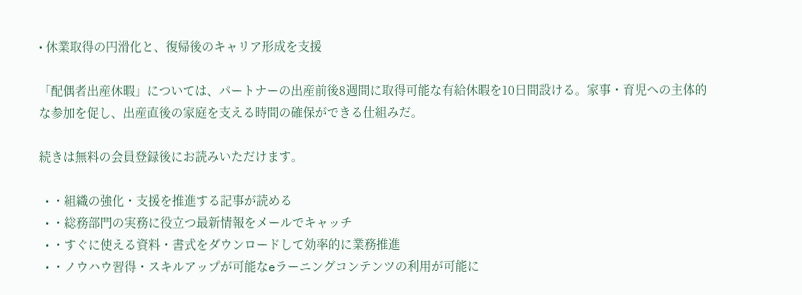• 休業取得の円滑化と、復帰後のキャリア形成を支援

「配偶者出産休暇」については、パートナーの出産前後8週間に取得可能な有給休暇を10日間設ける。家事・育児への主体的な参加を促し、出産直後の家庭を支える時間の確保ができる仕組みだ。

続きは無料の会員登録後にお読みいただけます。

  • ・組織の強化・支援を推進する記事が読める
  • ・総務部門の実務に役立つ最新情報をメールでキャッチ
  • ・すぐに使える資料・書式をダウンロードして効率的に業務推進
  • ・ノウハウ習得・スキルアップが可能なeラーニングコンテンツの利用が可能に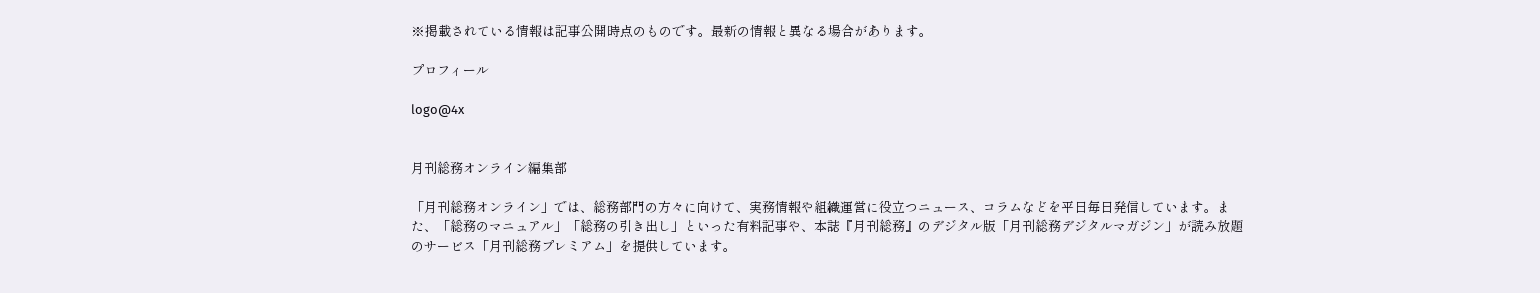※掲載されている情報は記事公開時点のものです。最新の情報と異なる場合があります。

プロフィール

logo@4x


月刊総務オンライン編集部

「月刊総務オンライン」では、総務部門の方々に向けて、実務情報や組織運営に役立つニュース、コラムなどを平日毎日発信しています。また、「総務のマニュアル」「総務の引き出し」といった有料記事や、本誌『月刊総務』のデジタル版「月刊総務デジタルマガジン」が読み放題のサービス「月刊総務プレミアム」を提供しています。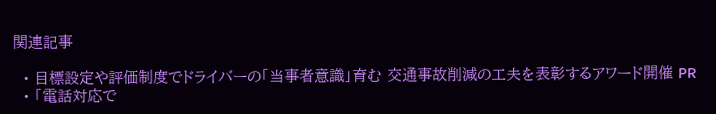関連記事

  • 目標設定や評価制度でドライバーの「当事者意識」育む 交通事故削減の工夫を表彰するアワード開催 PR
  • 「電話対応で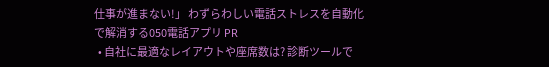仕事が進まない!」 わずらわしい電話ストレスを自動化で解消する050電話アプリ PR
  • 自社に最適なレイアウトや座席数は? 診断ツールで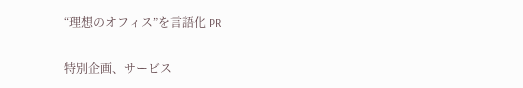“理想のオフィス”を言語化 PR

特別企画、サービス